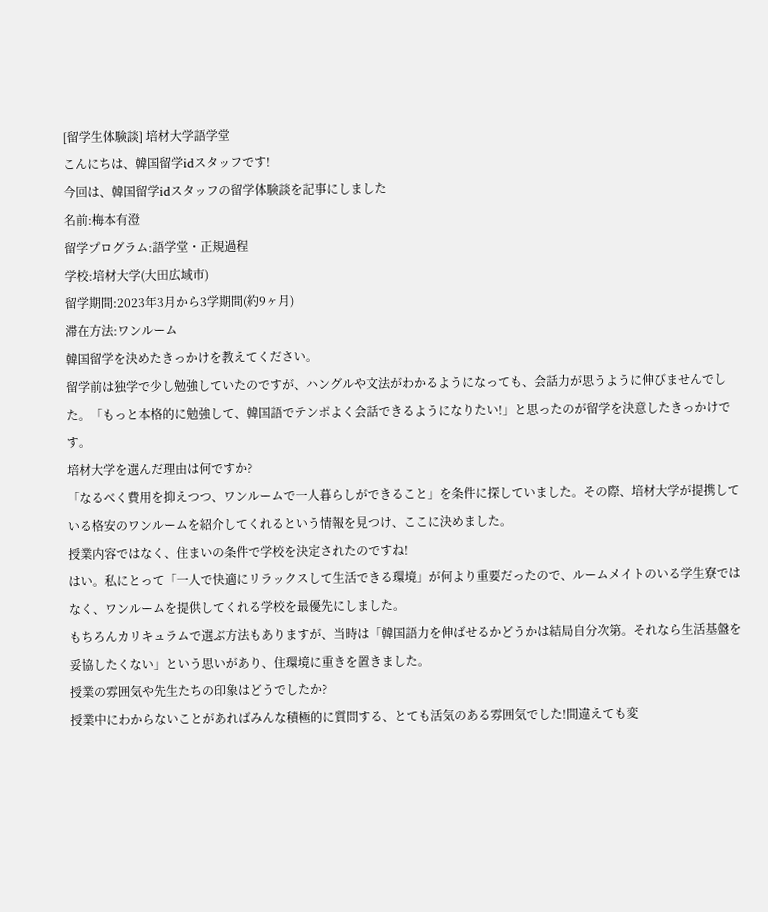[留学生体験談] 培材大学語学堂
こんにちは、韓国留学idスタッフです!
今回は、韓国留学idスタッフの留学体験談を記事にしました
名前:梅本有澄
留学プログラム:語学堂・正規過程
学校:培材大学(大田広域市)
留学期間:2023年3月から3学期間(約9ヶ月)
滞在方法:ワンルーム
韓国留学を決めたきっかけを教えてください。
留学前は独学で少し勉強していたのですが、ハングルや文法がわかるようになっても、会話力が思うように伸びませんでした。「もっと本格的に勉強して、韓国語でテンポよく会話できるようになりたい!」と思ったのが留学を決意したきっかけです。
培材大学を選んだ理由は何ですか?
「なるべく費用を抑えつつ、ワンルームで一人暮らしができること」を条件に探していました。その際、培材大学が提携している格安のワンルームを紹介してくれるという情報を見つけ、ここに決めました。
授業内容ではなく、住まいの条件で学校を決定されたのですね!
はい。私にとって「一人で快適にリラックスして生活できる環境」が何より重要だったので、ルームメイトのいる学生寮ではなく、ワンルームを提供してくれる学校を最優先にしました。
もちろんカリキュラムで選ぶ方法もありますが、当時は「韓国語力を伸ばせるかどうかは結局自分次第。それなら生活基盤を妥協したくない」という思いがあり、住環境に重きを置きました。
授業の雰囲気や先生たちの印象はどうでしたか?
授業中にわからないことがあればみんな積極的に質問する、とても活気のある雰囲気でした!間違えても変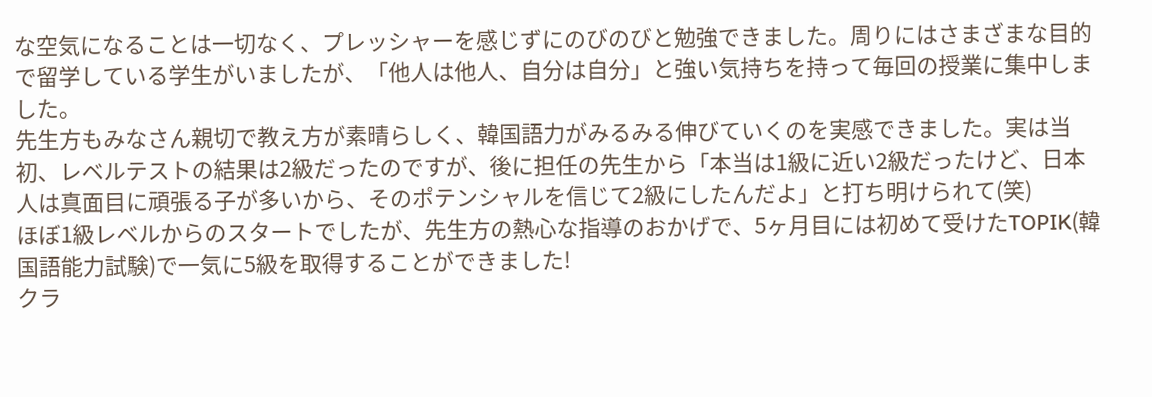な空気になることは一切なく、プレッシャーを感じずにのびのびと勉強できました。周りにはさまざまな目的で留学している学生がいましたが、「他人は他人、自分は自分」と強い気持ちを持って毎回の授業に集中しました。
先生方もみなさん親切で教え方が素晴らしく、韓国語力がみるみる伸びていくのを実感できました。実は当初、レベルテストの結果は2級だったのですが、後に担任の先生から「本当は1級に近い2級だったけど、日本人は真面目に頑張る子が多いから、そのポテンシャルを信じて2級にしたんだよ」と打ち明けられて(笑)
ほぼ1級レベルからのスタートでしたが、先生方の熱心な指導のおかげで、5ヶ月目には初めて受けたTOPIK(韓国語能力試験)で一気に5級を取得することができました!
クラ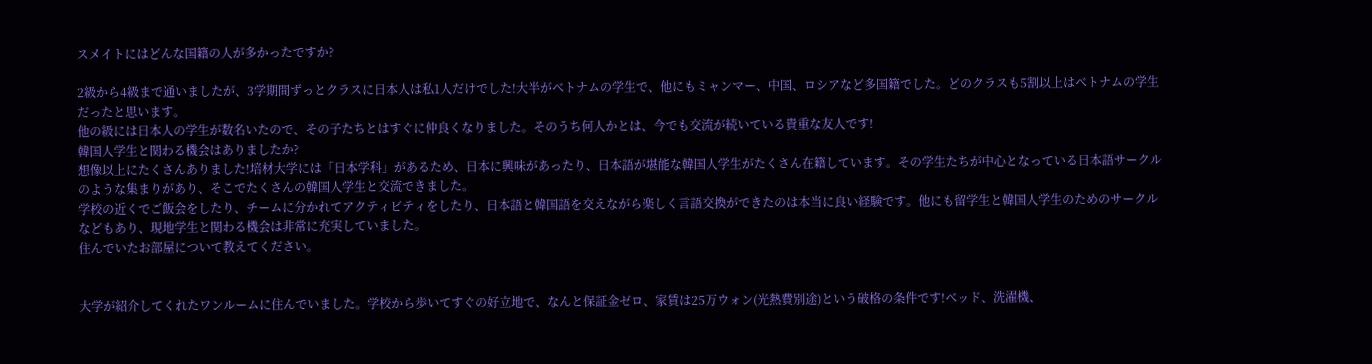スメイトにはどんな国籍の人が多かったですか?

2級から4級まで通いましたが、3学期間ずっとクラスに日本人は私1人だけでした!大半がベトナムの学生で、他にもミャンマー、中国、ロシアなど多国籍でした。どのクラスも5割以上はベトナムの学生だったと思います。
他の級には日本人の学生が数名いたので、その子たちとはすぐに仲良くなりました。そのうち何人かとは、今でも交流が続いている貴重な友人です!
韓国人学生と関わる機会はありましたか?
想像以上にたくさんありました!培材大学には「日本学科」があるため、日本に興味があったり、日本語が堪能な韓国人学生がたくさん在籍しています。その学生たちが中心となっている日本語サークルのような集まりがあり、そこでたくさんの韓国人学生と交流できました。
学校の近くでご飯会をしたり、チームに分かれてアクティビティをしたり、日本語と韓国語を交えながら楽しく言語交換ができたのは本当に良い経験です。他にも留学生と韓国人学生のためのサークルなどもあり、現地学生と関わる機会は非常に充実していました。
住んでいたお部屋について教えてください。


大学が紹介してくれたワンルームに住んでいました。学校から歩いてすぐの好立地で、なんと保証金ゼロ、家賃は25万ウォン(光熱費別途)という破格の条件です!ベッド、洗濯機、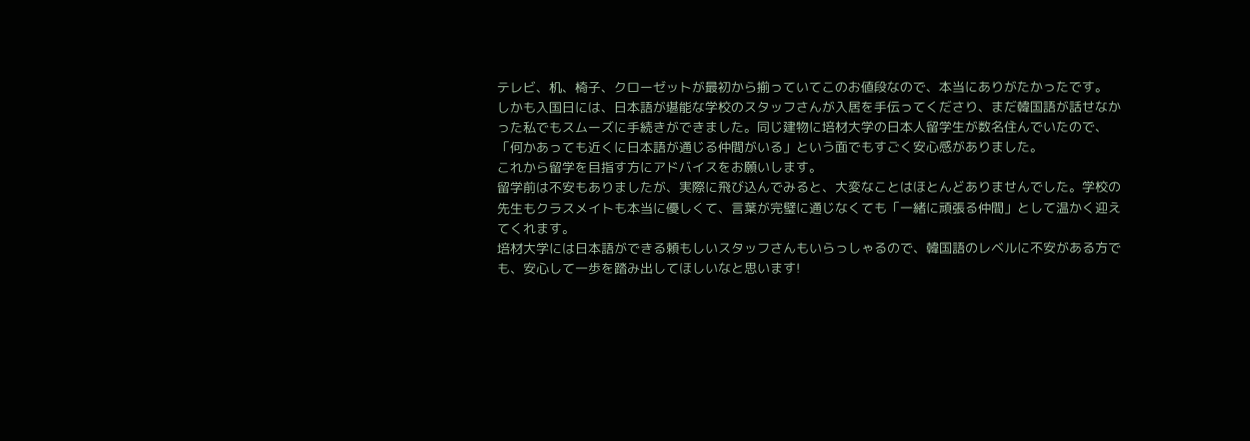テレビ、机、椅子、クローゼットが最初から揃っていてこのお値段なので、本当にありがたかったです。
しかも入国日には、日本語が堪能な学校のスタッフさんが入居を手伝ってくださり、まだ韓国語が話せなかった私でもスムーズに手続きができました。同じ建物に培材大学の日本人留学生が数名住んでいたので、「何かあっても近くに日本語が通じる仲間がいる」という面でもすごく安心感がありました。
これから留学を目指す方にアドバイスをお願いします。
留学前は不安もありましたが、実際に飛び込んでみると、大変なことはほとんどありませんでした。学校の先生もクラスメイトも本当に優しくて、言葉が完璧に通じなくても「一緒に頑張る仲間」として温かく迎えてくれます。
培材大学には日本語ができる頼もしいスタッフさんもいらっしゃるので、韓国語のレベルに不安がある方でも、安心して一歩を踏み出してほしいなと思います!